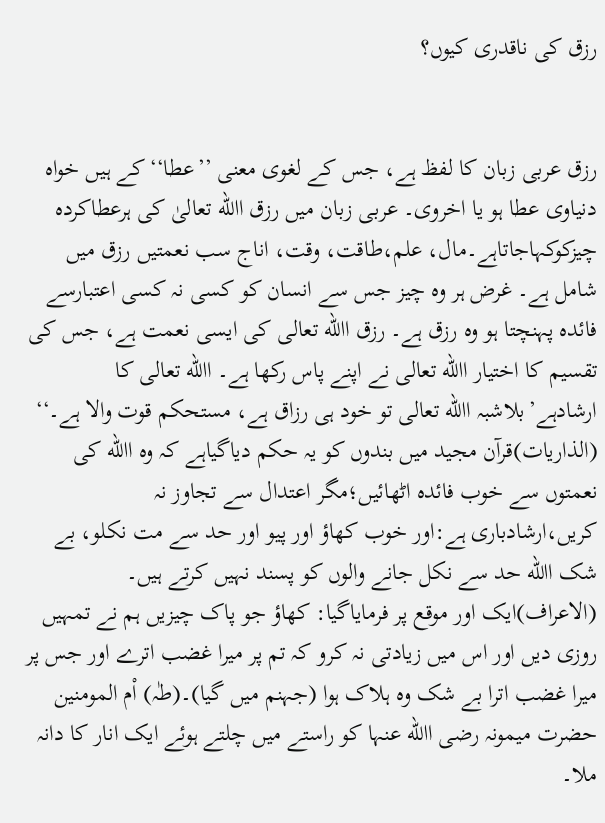رزق کی ناقدری کیوں؟


رزق عربی زبان کا لفظ ہے، جس کے لغوی معنی ’’عطا‘‘کے ہیں خواہ دنیاوی عطا ہو یا اخروی۔ عربی زبان میں رزق االله تعالیٰ کی ہرعطاکردہ چیزکوکہاجاتاہے۔مال، علم،طاقت، وقت، اناج سب نعمتیں رزق میں شامل ہے۔ غرض ہر وہ چیز جس سے انسان کو کسی نہ کسی اعتبارسے فائدہ پہنچتا ہو وہ رزق ہے۔ رزق االله تعالی کی ایسی نعمت ہے، جس کی تقسیم کا اختیار االله تعالی نے اپنے پاس رکھا ہے۔ االله تعالی کا ارشادہے’بلاشبہ االله تعالی تو خود ہی رزاق ہے، مستحکم قوت والا ہے۔‘‘ (الذاریات)قرآن مجید میں بندوں کو یہ حکم دیاگیاہے کہ وہ االله کی نعمتوں سے خوب فائدہ اٹھائیں؛مگر اعتدال سے تجاوز نہ کریں،ارشادباری ہے:اور خوب کھاؤ اور پیو اور حد سے مت نکلو، بے شک االله حد سے نکل جانے والوں کو پسند نہیں کرتے ہیں۔ (الاعراف)ایک اور موقع پر فرمایاگیا: کھاؤ جو پاک چیزیں ہم نے تمہیں روزی دیں اور اس میں زیادتی نہ کرو کہ تم پر میرا غضب اترے اور جس پر میرا غضب اترا بے شک وہ ہلاک ہوا (جہنم میں گیا)۔(طٰہ) اْم المومنین حضرت میمونہ رضی االله عنہا کو راستے میں چلتے ہوئے ایک انار کا دانہ ملا۔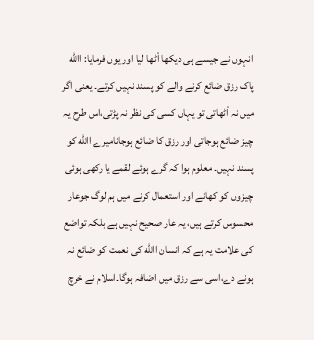انہوں نے جیسے ہی دیکھا اْٹھا لیا اور یوں فرمایا: االله پاک رزق ضائع کرنے والے کو پسند نہیں کرتے۔ یعنی اگر میں نہ اْٹھاتی تو یہاں کسی کی نظر نہ پڑتی،اس طرح یہ چیز ضائع ہوجاتی اور رزق کا ضائع ہوجانامیرے االله کو پسند نہیں۔ معلوم ہوا کہ گرے ہوئے لقمے یا رکھی ہوئی چیزوں کو کھانے اور استعمال کرنے میں ہم لوگ جوعار محسوس کرتے ہیں، یہ عار صحیح نہیں ہے بلکہ تواضع کی علامت یہ ہے کہ انسان االله کی نعمت کو ضائع نہ ہونے دے،اسی سے رزق میں اضافہ ہوگا۔اسلام نے خرچ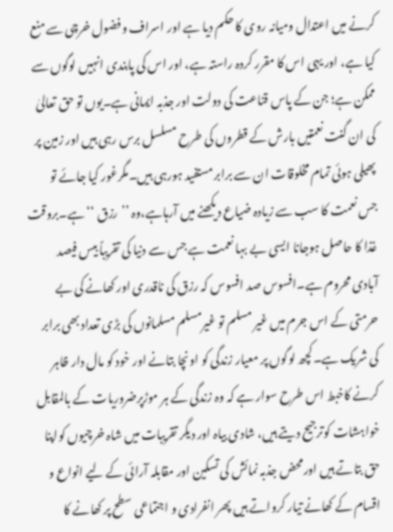کرنے میں اعتدال ومیانہ روی کا حکم دیا ہے اور اسراف وفضول خرچی سے منع کیا ہے، اور یہی اس کا مقرر کردہ راستہ ہے، اور اس کی پابندی انہیں لوگوں سے ممکن ہے؛ جن کے پاس قناعت کی دولت اور جذبہ ایمانی ہے۔یوں تو حق تعالیٰ کی ان گنت نعمتیں بارش کے قطروں کی طرح مسلسل برس رہی ہیں اور زمین پر پھیلی ہوئی تمام مخلوقات ان سے برابر مستفید ہورہی ہیں۔مگرغور کیا جائے تو جس نعمت کا سب سے زیادہ ضیاع دیکھنے میں آرہاہے،وہ ’’رزق ‘‘ہے۔بروقت غذا کا حاصل ہوجانا ایسی بے بہا نعمت ہے جس سے دنیا کی تقریباً بیس فیصد آبادی محروم ہے۔افسوس صد افسوس کہ رزق کی ناقدری اور کھانے کی بے حرمتی کے اس جرم میں غیر مسلم تو غیرمسلم مسلمانوں کی بڑی تعداد بھی برابر کی شریک ہے۔کچھ لوگوں پر معیار زندگی کو اونچا بتانے اور خود کو مال دار ظاہر کرنے کاخبط اس طرح سوار ہے کہ وہ زندگی کے ہر موڑپرضروریات کے بالمقابل خواہشات کوترجیح دیتے ہیں، شادی بیاہ اور دیگر تقریبات میں شاہ خرچیوں کواپنا حق بتاتے ہیں اورمحض جذبہ نمائش کی تسکین اور مقابلہ آرائی کے لیے انواع و اقسام کے کھانے تیار کرواتے ہیں پھر انفرادی و اجتماعی سطح پر کھانے کا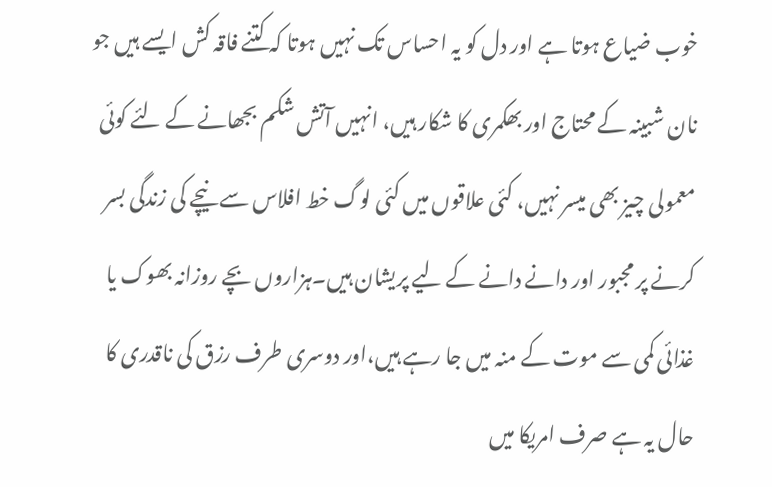خوب ضیاع ہوتا ہے اور دل کو یہ احساس تک نہیں ہوتا کہ کتنے فاقہ کش ایسے ہیں جو نان شبینہ کے محتاج اور بھکمری کا شکار ہیں، انہیں آتش شکم بجھانے کے لئے کوئی معمولی چیز بھی میسر نہیں، کئی علاقوں میں کئی لوگ خط افلاس سے نیچے کی زندگی بسر کرنے پر مجبور اور دانے دانے کے لیے پریشان ہیں۔ہزاروں بچے روزانہ بھوک یا غذائی کمی سے موت کے منہ میں جا رہے ہیں،اور دوسری طرف رزق کی ناقدری کا حال یہ ہے صرف امریکا میں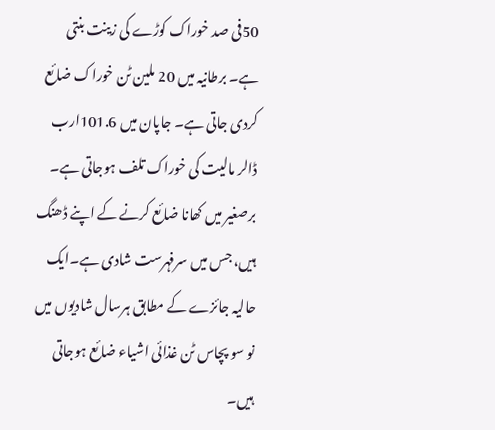50فی صد خوراک کوڑے کی زینت بنتی ہے۔ برطانیہ میں 20 ملین ٹن خوراک ضائع کردی جاتی ہے۔ جاپان میں 101.6ارب ڈالر مالیت کی خوراک تلف ہوجاتی ہے۔ برصغیر میں کھانا ضائع کرنے کے اپنے ڈھنگ ہیں، جس میں سرفہرست شادی ہے۔ایک حالیہ جائزے کے مطابق ہرسال شادیوں میں نو سو پچاس ٹن غذائی اشیاء ضائع ہوجاتی ہیں۔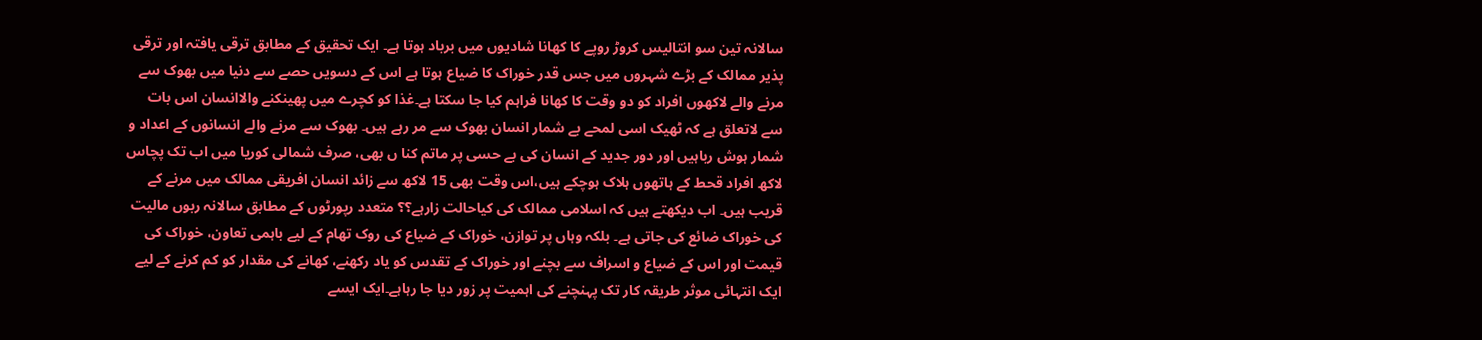سالانہ تین سو انتالیس کروڑ روپے کا کھانا شادیوں میں برباد ہوتا ہے۔ ایک تحقیق کے مطابق ترقی یافتہ اور ترقی پذیر ممالک کے بڑے شہروں میں جس قدر خوراک کا ضیاع ہوتا ہے اس کے دسویں حصے سے دنیا میں بھوک سے مرنے والے لاکھوں افراد کو دو وقت کا کھانا فراہم کیا جا سکتا ہے۔غذا کو کچرے میں پھینکنے والاانسان اس بات سے لاتعلق ہے کہ ٹھیک اسی لمحے بے شمار انسان بھوک سے مر رہے ہیں۔ بھوک سے مرنے والے انسانوں کے اعداد و شمار ہوش رباہیں اور دور جدید کے انسان کی بے حسی پر ماتم کنا ں بھی، صرف شمالی کوریا میں اب تک پچاس لاکھ افراد قحط کے ہاتھوں ہلاک ہوچکے ہیں،اس وقت بھی 15 لاکھ سے زائد انسان افریقی ممالک میں مرنے کے قریب ہیں۔ اب دیکھتے ہیں کہ اسلامی ممالک کی کیاحالت زارہے؟؟ متعدد رپورٹوں کے مطابق سالانہ ربوں مالیت کی خوراک ضائع کی جاتی ہے۔ بلکہ وہاں پر توازن، خوراک کے ضیاع کی روک تھام کے لیے باہمی تعاون، خوراک کی قیمت اور اس کے ضیاع و اسراف سے بچنے اور خوراک کے تقدس کو یاد رکھنے، کھانے کی مقدار کو کم کرنے کے لیے ایک انتہائی موثر طریقہ کار تک پہنچنے کی اہمیت پر زور دیا جا رہاہے۔ایک ایسے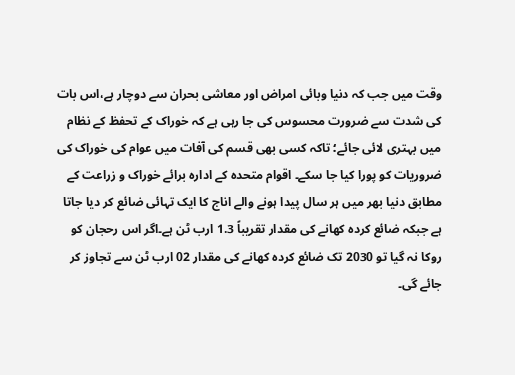وقت میں جب کہ دنیا وبائی امراض اور معاشی بحران سے دوچار ہے،اس بات کی شدت سے ضرورت محسوس کی جا رہی ہے کہ خوراک کے تحفظ کے نظام میں بہتری لائی جائے؛ تاکہ کسی بھی قسم کی آفات میں عوام کی خوراک کی ضروریات کو پورا کیا جا سکے۔ اقوام متحدہ کے ادارہ برائے خوراک و زراعت کے مطابق دنیا بھر میں ہر سال پیدا ہونے والے اناج کا ایک تہائی ضائع کر دیا جاتا ہے جبکہ ضائع کردہ کھانے کی مقدار تقریباً 1.3 ارب ٹن ہے۔اگر اس رحجان کو روکا نہ گیا تو 2030 تک ضائع کردہ کھانے کی مقدار 02 ارب ٹن سے تجاوز کر جائے گی۔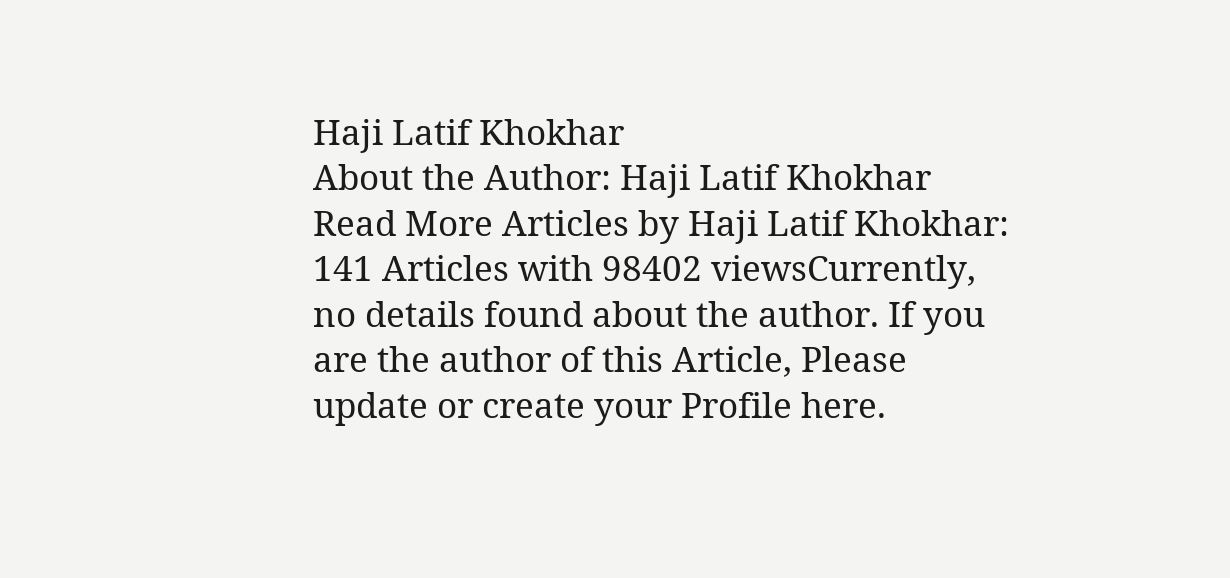Haji Latif Khokhar
About the Author: Haji Latif Khokhar Read More Articles by Haji Latif Khokhar: 141 Articles with 98402 viewsCurrently, no details found about the author. If you are the author of this Article, Please update or create your Profile here.